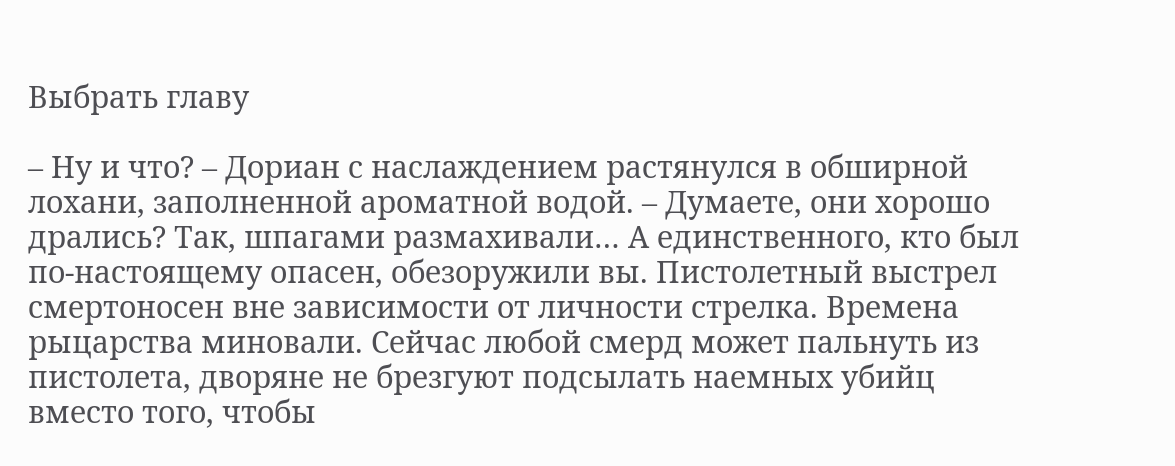Выбрать главу

– Ну и что? – Дориан с наслаждением растянулся в обширной лохани, заполненной ароматной водой. – Думаете, они хорошо дрались? Так, шпагами размахивали… А единственного, кто был по-настоящему опасен, обезоружили вы. Пистолетный выстрел смертоносен вне зависимости от личности стрелка. Времена рыцарства миновали. Сейчас любой смерд может пальнуть из пистолета, дворяне не брезгуют подсылать наемных убийц вместо того, чтобы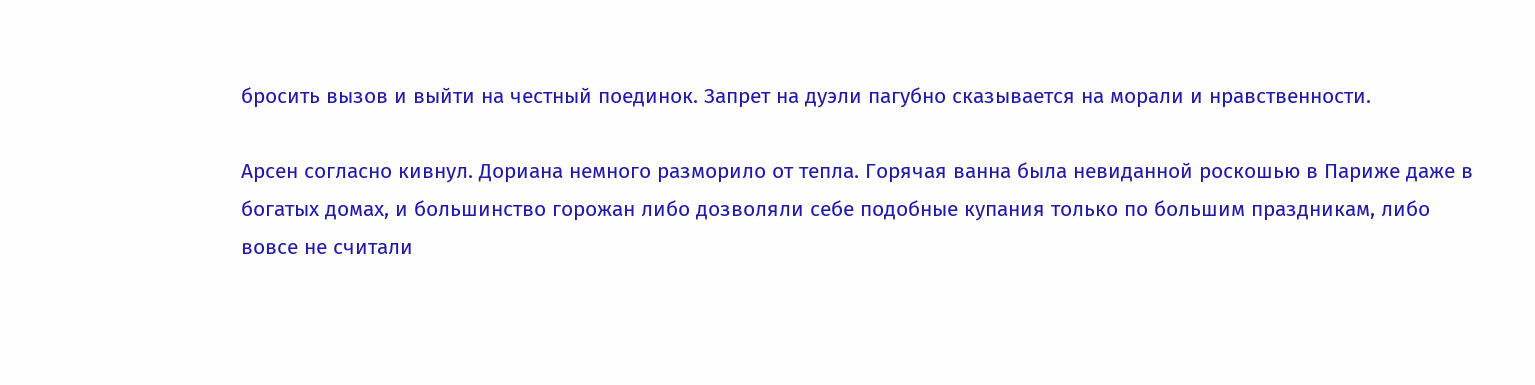бросить вызов и выйти на честный поединок. Запрет на дуэли пагубно сказывается на морали и нравственности.

Арсен согласно кивнул. Дориана немного разморило от тепла. Горячая ванна была невиданной роскошью в Париже даже в богатых домах, и большинство горожан либо дозволяли себе подобные купания только по большим праздникам, либо вовсе не считали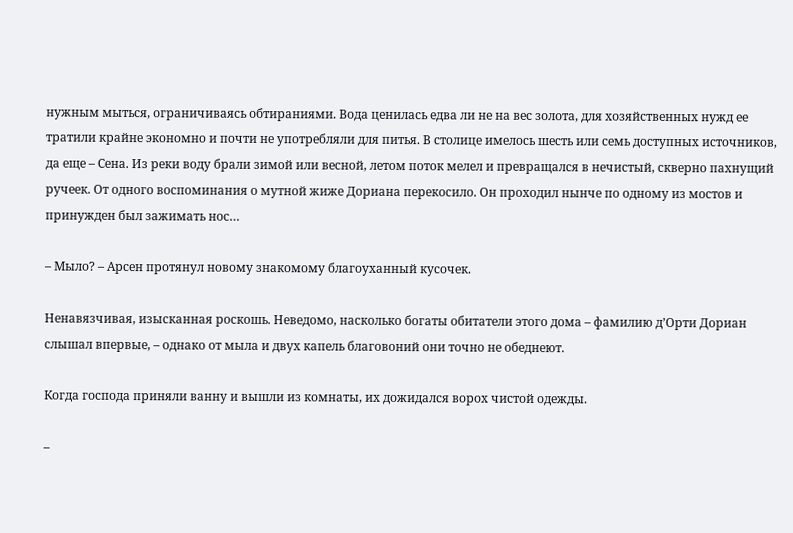нужным мыться, ограничиваясь обтираниями. Вода ценилась едва ли не на вес золота, для хозяйственных нужд ее тратили крайне экономно и почти не употребляли для питья. В столице имелось шесть или семь доступных источников, да еще – Сена. Из реки воду брали зимой или весной, летом поток мелел и превращался в нечистый, скверно пахнущий ручеек. От одного воспоминания о мутной жиже Дориана перекосило. Он проходил нынче по одному из мостов и принужден был зажимать нос…

– Мыло? – Арсен протянул новому знакомому благоуханный кусочек.

Ненавязчивая, изысканная роскошь. Неведомо, насколько богаты обитатели этого дома – фамилию д’Орти Дориан слышал впервые, – однако от мыла и двух капель благовоний они точно не обеднеют.

Когда господа приняли ванну и вышли из комнаты, их дожидался ворох чистой одежды.

–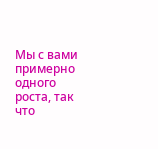Мы с вами примерно одного роста, так что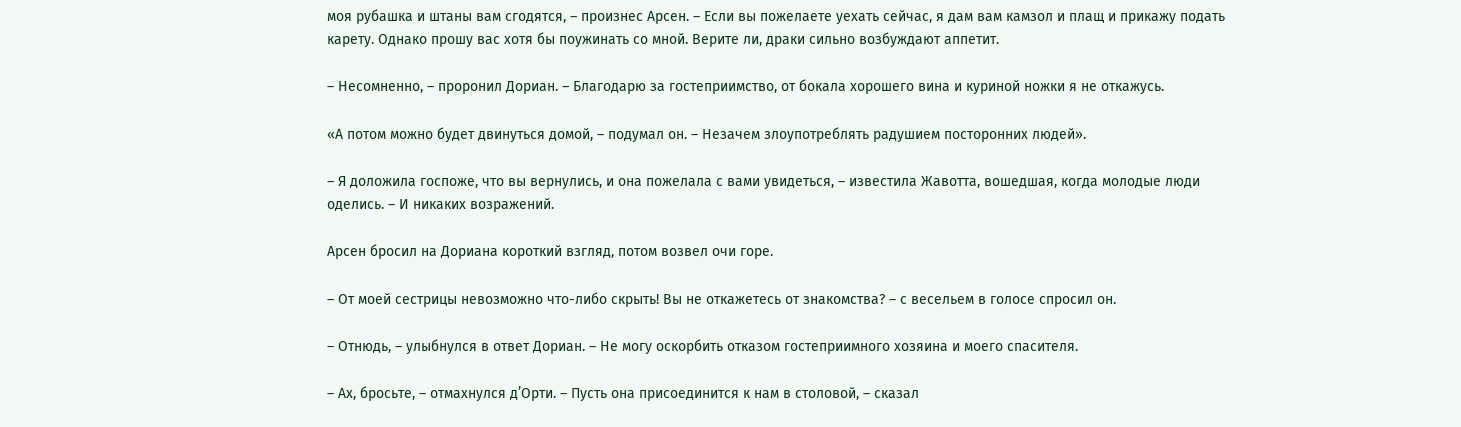моя рубашка и штаны вам сгодятся, – произнес Арсен. – Если вы пожелаете уехать сейчас, я дам вам камзол и плащ и прикажу подать карету. Однако прошу вас хотя бы поужинать со мной. Верите ли, драки сильно возбуждают аппетит.

– Несомненно, – проронил Дориан. – Благодарю за гостеприимство, от бокала хорошего вина и куриной ножки я не откажусь.

«А потом можно будет двинуться домой, – подумал он. – Незачем злоупотреблять радушием посторонних людей».

– Я доложила госпоже, что вы вернулись, и она пожелала с вами увидеться, – известила Жавотта, вошедшая, когда молодые люди оделись. – И никаких возражений.

Арсен бросил на Дориана короткий взгляд, потом возвел очи горе.

– От моей сестрицы невозможно что-либо скрыть! Вы не откажетесь от знакомства? – с весельем в голосе спросил он.

– Отнюдь, – улыбнулся в ответ Дориан. – Не могу оскорбить отказом гостеприимного хозяина и моего спасителя.

– Ах, бросьте, – отмахнулся д’Орти. – Пусть она присоединится к нам в столовой, – сказал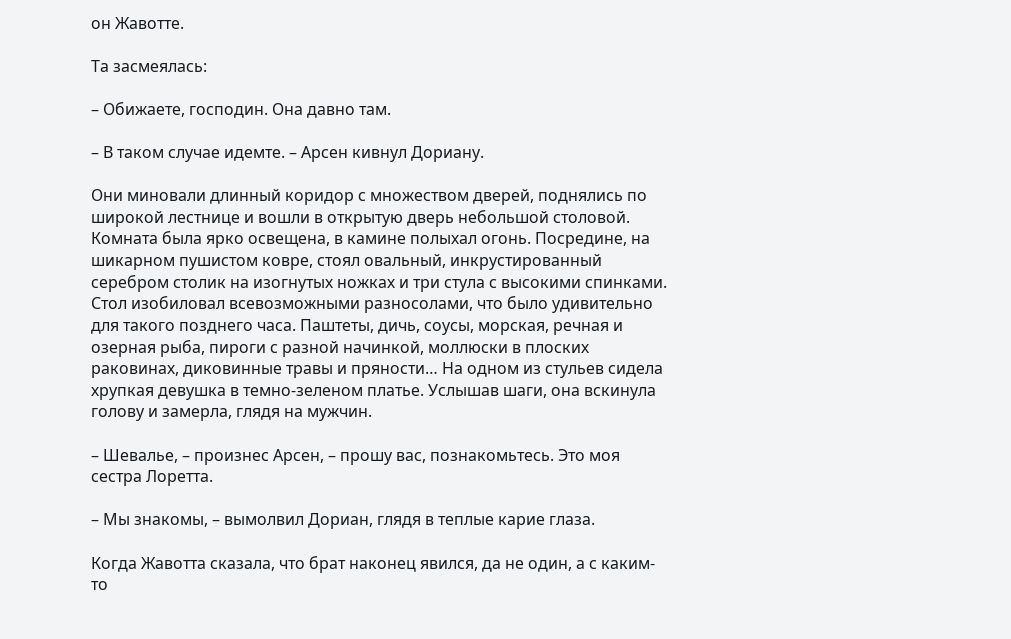он Жавотте.

Та засмеялась:

– Обижаете, господин. Она давно там.

– В таком случае идемте. – Арсен кивнул Дориану.

Они миновали длинный коридор с множеством дверей, поднялись по широкой лестнице и вошли в открытую дверь небольшой столовой. Комната была ярко освещена, в камине полыхал огонь. Посредине, на шикарном пушистом ковре, стоял овальный, инкрустированный серебром столик на изогнутых ножках и три стула с высокими спинками. Стол изобиловал всевозможными разносолами, что было удивительно для такого позднего часа. Паштеты, дичь, соусы, морская, речная и озерная рыба, пироги с разной начинкой, моллюски в плоских раковинах, диковинные травы и пряности… На одном из стульев сидела хрупкая девушка в темно-зеленом платье. Услышав шаги, она вскинула голову и замерла, глядя на мужчин.

– Шевалье, – произнес Арсен, – прошу вас, познакомьтесь. Это моя сестра Лоретта.

– Мы знакомы, – вымолвил Дориан, глядя в теплые карие глаза.

Когда Жавотта сказала, что брат наконец явился, да не один, а с каким-то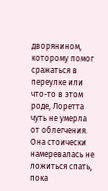дворянином, которому помог сражаться в переулке или что-то в этом роде, Лоретта чуть не умерла от облегчения. Она стоически намеревалась не ложиться спать, пока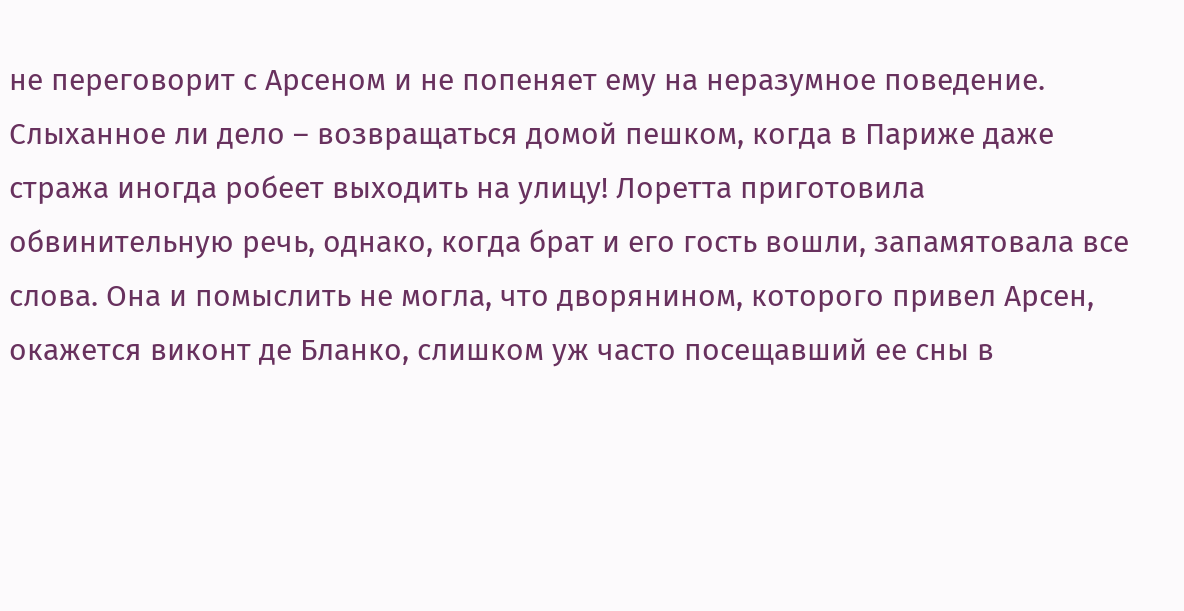не переговорит с Арсеном и не попеняет ему на неразумное поведение. Слыханное ли дело – возвращаться домой пешком, когда в Париже даже стража иногда робеет выходить на улицу! Лоретта приготовила обвинительную речь, однако, когда брат и его гость вошли, запамятовала все слова. Она и помыслить не могла, что дворянином, которого привел Арсен, окажется виконт де Бланко, слишком уж часто посещавший ее сны в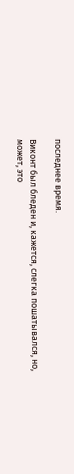последнее время.

Виконт был бледен и, кажется, слегка пошатывался, но, может, это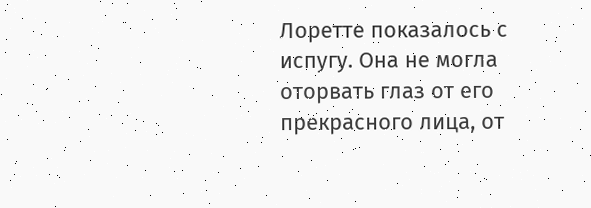Лоретте показалось с испугу. Она не могла оторвать глаз от его прекрасного лица, от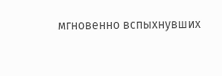мгновенно вспыхнувших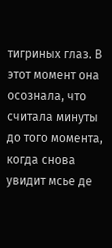тигриных глаз. В этот момент она осознала, что считала минуты до того момента, когда снова увидит мсье де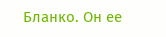Бланко. Он ее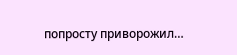попросту приворожил…